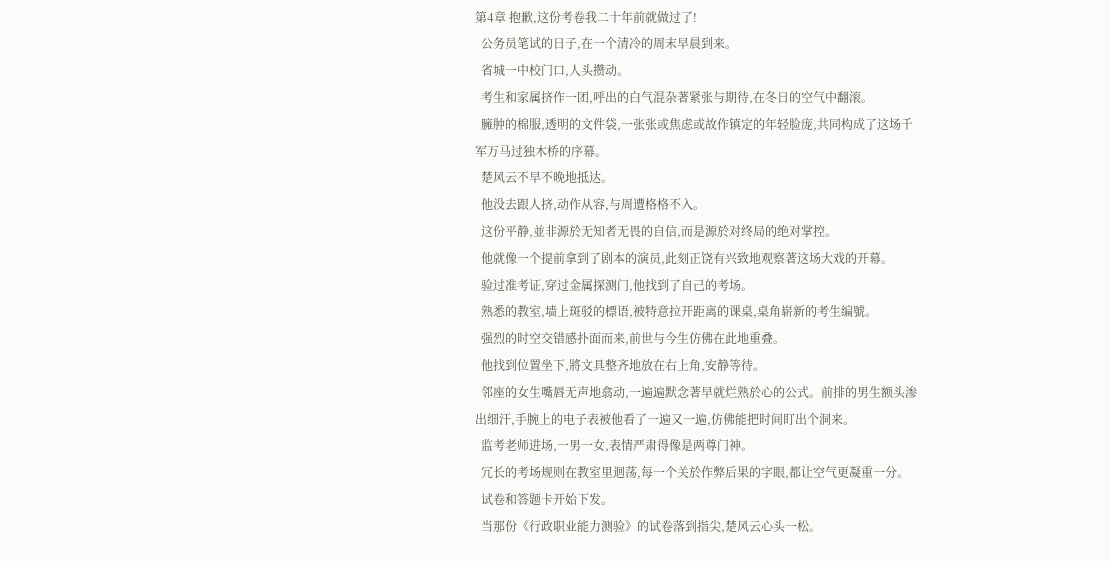第4章 抱歉,这份考卷我二十年前就做过了!
  公务员笔试的日子,在一个清冷的周末早晨到来。
  省城一中校门口,人头攒动。
  考生和家属挤作一团,呼出的白气混杂著紧张与期待,在冬日的空气中翻滚。
  臃肿的棉服,透明的文件袋,一张张或焦虑或故作镇定的年轻脸庞,共同构成了这场千军万马过独木桥的序幕。
  楚风云不早不晚地抵达。
  他没去跟人挤,动作从容,与周遭格格不入。
  这份平静,並非源於无知者无畏的自信,而是源於对终局的绝对掌控。
  他就像一个提前拿到了剧本的演员,此刻正饶有兴致地观察著这场大戏的开幕。
  验过准考证,穿过金属探测门,他找到了自己的考场。
  熟悉的教室,墙上斑驳的標语,被特意拉开距离的课桌,桌角崭新的考生编號。
  强烈的时空交错感扑面而来,前世与今生仿佛在此地重叠。
  他找到位置坐下,將文具整齐地放在右上角,安静等待。
  邻座的女生嘴唇无声地翕动,一遍遍默念著早就烂熟於心的公式。前排的男生额头渗出细汗,手腕上的电子表被他看了一遍又一遍,仿佛能把时间盯出个洞来。
  监考老师进场,一男一女,表情严肃得像是两尊门神。
  冗长的考场规则在教室里迴荡,每一个关於作弊后果的字眼,都让空气更凝重一分。
  试卷和答题卡开始下发。
  当那份《行政职业能力测验》的试卷落到指尖,楚风云心头一松。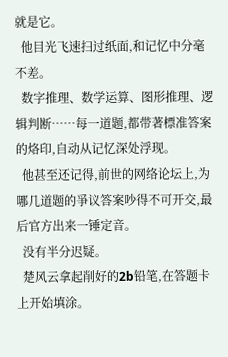就是它。
  他目光飞速扫过纸面,和记忆中分毫不差。
  数字推理、数学运算、图形推理、逻辑判断……每一道题,都带著標准答案的烙印,自动从记忆深处浮现。
  他甚至还记得,前世的网络论坛上,为哪几道题的爭议答案吵得不可开交,最后官方出来一锤定音。
  没有半分迟疑。
  楚风云拿起削好的2b铅笔,在答题卡上开始填涂。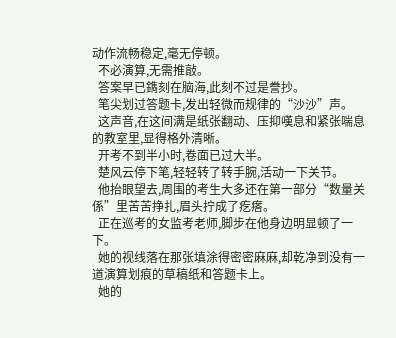动作流畅稳定,毫无停顿。
  不必演算,无需推敲。
  答案早已鐫刻在脑海,此刻不过是誊抄。
  笔尖划过答题卡,发出轻微而规律的“沙沙”声。
  这声音,在这间满是纸张翻动、压抑嘆息和紧张喘息的教室里,显得格外清晰。
  开考不到半小时,卷面已过大半。
  楚风云停下笔,轻轻转了转手腕,活动一下关节。
  他抬眼望去,周围的考生大多还在第一部分“数量关係”里苦苦挣扎,眉头拧成了疙瘩。
  正在巡考的女监考老师,脚步在他身边明显顿了一下。
  她的视线落在那张填涂得密密麻麻,却乾净到没有一道演算划痕的草稿纸和答题卡上。
  她的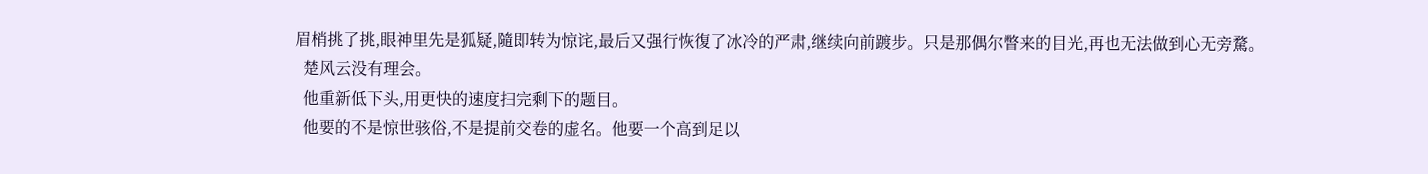眉梢挑了挑,眼神里先是狐疑,隨即转为惊诧,最后又强行恢復了冰冷的严肃,继续向前踱步。只是那偶尔瞥来的目光,再也无法做到心无旁騖。
  楚风云没有理会。
  他重新低下头,用更快的速度扫完剩下的题目。
  他要的不是惊世骇俗,不是提前交卷的虚名。他要一个高到足以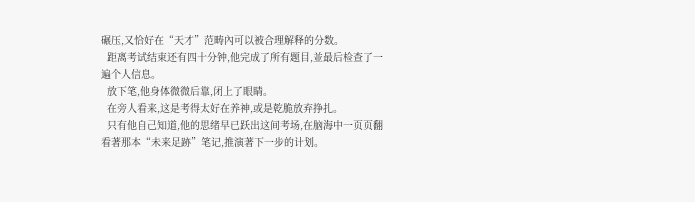碾压,又恰好在“天才”范畴內可以被合理解释的分数。
  距离考试结束还有四十分钟,他完成了所有题目,並最后检查了一遍个人信息。
  放下笔,他身体微微后靠,闭上了眼睛。
  在旁人看来,这是考得太好在养神,或是乾脆放弃挣扎。
  只有他自己知道,他的思绪早已跃出这间考场,在脑海中一页页翻看著那本“未来足跡”笔记,推演著下一步的计划。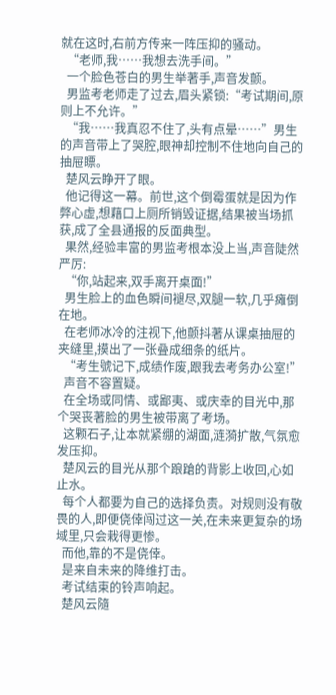就在这时,右前方传来一阵压抑的骚动。
  “老师,我……我想去洗手间。”
  一个脸色苍白的男生举著手,声音发颤。
  男监考老师走了过去,眉头紧锁:“考试期间,原则上不允许。”
  “我……我真忍不住了,头有点晕……”男生的声音带上了哭腔,眼神却控制不住地向自己的抽屉瞟。
  楚风云睁开了眼。
  他记得这一幕。前世,这个倒霉蛋就是因为作弊心虚,想藉口上厕所销毁证据,结果被当场抓获,成了全县通报的反面典型。
  果然,经验丰富的男监考根本没上当,声音陡然严厉:
  “你,站起来,双手离开桌面!”
  男生脸上的血色瞬间褪尽,双腿一软,几乎瘫倒在地。
  在老师冰冷的注视下,他颤抖著从课桌抽屉的夹缝里,摸出了一张叠成细条的纸片。
  “考生號记下,成绩作废,跟我去考务办公室!”
  声音不容置疑。
  在全场或同情、或鄙夷、或庆幸的目光中,那个哭丧著脸的男生被带离了考场。
  这颗石子,让本就紧绷的湖面,涟漪扩散,气氛愈发压抑。
  楚风云的目光从那个踉蹌的背影上收回,心如止水。
  每个人都要为自己的选择负责。对规则没有敬畏的人,即便侥倖闯过这一关,在未来更复杂的场域里,只会栽得更惨。
  而他,靠的不是侥倖。
  是来自未来的降维打击。
  考试结束的铃声响起。
  楚风云隨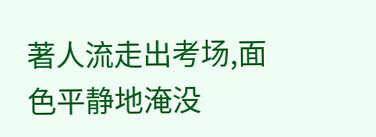著人流走出考场,面色平静地淹没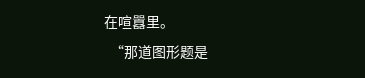在喧囂里。
  “那道图形题是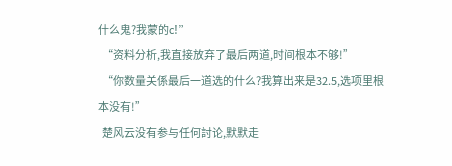什么鬼?我蒙的c!”
  “资料分析,我直接放弃了最后两道,时间根本不够!”
  “你数量关係最后一道选的什么?我算出来是32.5,选项里根本没有!”
  楚风云没有参与任何討论,默默走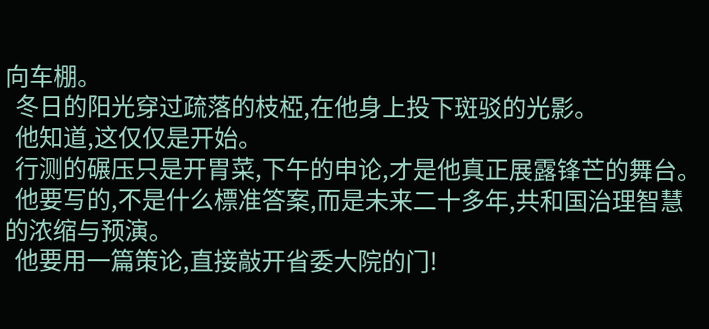向车棚。
  冬日的阳光穿过疏落的枝椏,在他身上投下斑驳的光影。
  他知道,这仅仅是开始。
  行测的碾压只是开胃菜,下午的申论,才是他真正展露锋芒的舞台。
  他要写的,不是什么標准答案,而是未来二十多年,共和国治理智慧的浓缩与预演。
  他要用一篇策论,直接敲开省委大院的门!